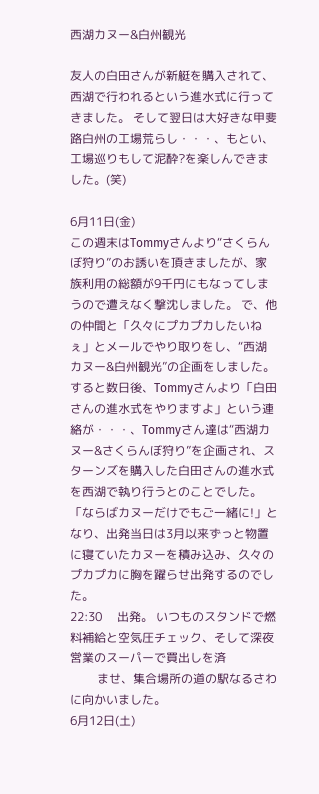西湖カヌー&白州観光

友人の白田さんが新艇を購入されて、西湖で行われるという進水式に行ってきました。 そして翌日は大好きな甲斐路白州の工場荒らし・・・、もとい、工場巡りもして泥酔?を楽しんできました。(笑)

6月11日(金)
この週末はTommyさんより“さくらんぼ狩り”のお誘いを頂きましたが、家族利用の総額が9千円にもなってしまうので遭えなく撃沈しました。 で、他の仲間と「久々にプカプカしたいねぇ」とメールでやり取りをし、“西湖カヌー&白州観光”の企画をしました。 すると数日後、Tommyさんより「白田さんの進水式をやりますよ」という連絡が・・・、Tommyさん達は“西湖カヌー&さくらんぼ狩り”を企画され、スターンズを購入した白田さんの進水式を西湖で執り行うとのことでした。 「ならばカヌーだけでもご一緒に!」となり、出発当日は3月以来ずっと物置に寝ていたカヌーを積み込み、久々のプカプカに胸を躍らせ出発するのでした。
22:30     出発。 いつものスタンドで燃料補給と空気圧チェック、そして深夜営業のスーパーで買出しを済
         ませ、集合場所の道の駅なるさわに向かいました。
6月12日(土)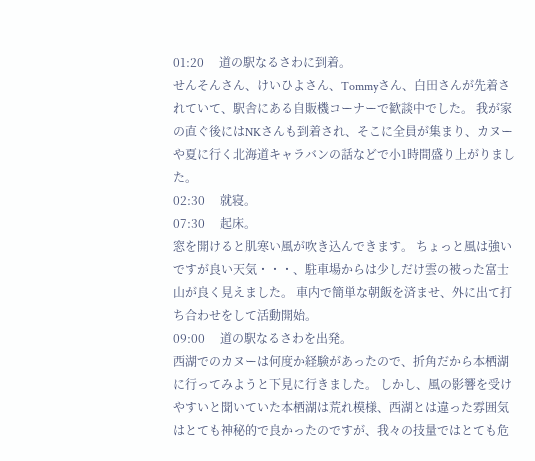01:20     道の駅なるさわに到着。
せんそんさん、けいひよさん、Tommyさん、白田さんが先着されていて、駅舎にある自販機コーナーで歓談中でした。 我が家の直ぐ後にはNKさんも到着され、そこに全員が集まり、カヌーや夏に行く北海道キャラバンの話などで小1時間盛り上がりました。
02:30     就寝。
07:30     起床。
窓を開けると肌寒い風が吹き込んできます。 ちょっと風は強いですが良い天気・・・、駐車場からは少しだけ雲の被った富士山が良く見えました。 車内で簡単な朝飯を済ませ、外に出て打ち合わせをして活動開始。
09:00     道の駅なるさわを出発。
西湖でのカヌーは何度か経験があったので、折角だから本栖湖に行ってみようと下見に行きました。 しかし、風の影響を受けやすいと聞いていた本栖湖は荒れ模様、西湖とは違った雰囲気はとても神秘的で良かったのですが、我々の技量ではとても危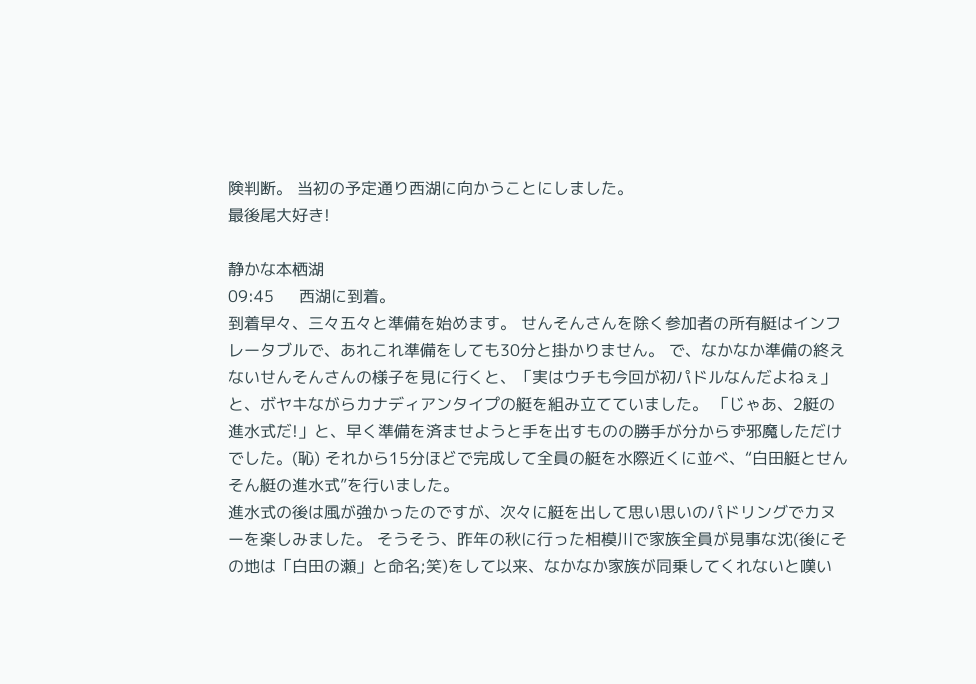険判断。 当初の予定通り西湖に向かうことにしました。
最後尾大好き!

静かな本栖湖
09:45     西湖に到着。
到着早々、三々五々と準備を始めます。 せんそんさんを除く参加者の所有艇はインフレータブルで、あれこれ準備をしても30分と掛かりません。 で、なかなか準備の終えないせんそんさんの様子を見に行くと、「実はウチも今回が初パドルなんだよねぇ」と、ボヤキながらカナディアンタイプの艇を組み立てていました。 「じゃあ、2艇の進水式だ!」と、早く準備を済ませようと手を出すものの勝手が分からず邪魔しただけでした。(恥) それから15分ほどで完成して全員の艇を水際近くに並べ、“白田艇とせんそん艇の進水式”を行いました。
進水式の後は風が強かったのですが、次々に艇を出して思い思いのパドリングでカヌーを楽しみました。 そうそう、昨年の秋に行った相模川で家族全員が見事な沈(後にその地は「白田の瀬」と命名;笑)をして以来、なかなか家族が同乗してくれないと嘆い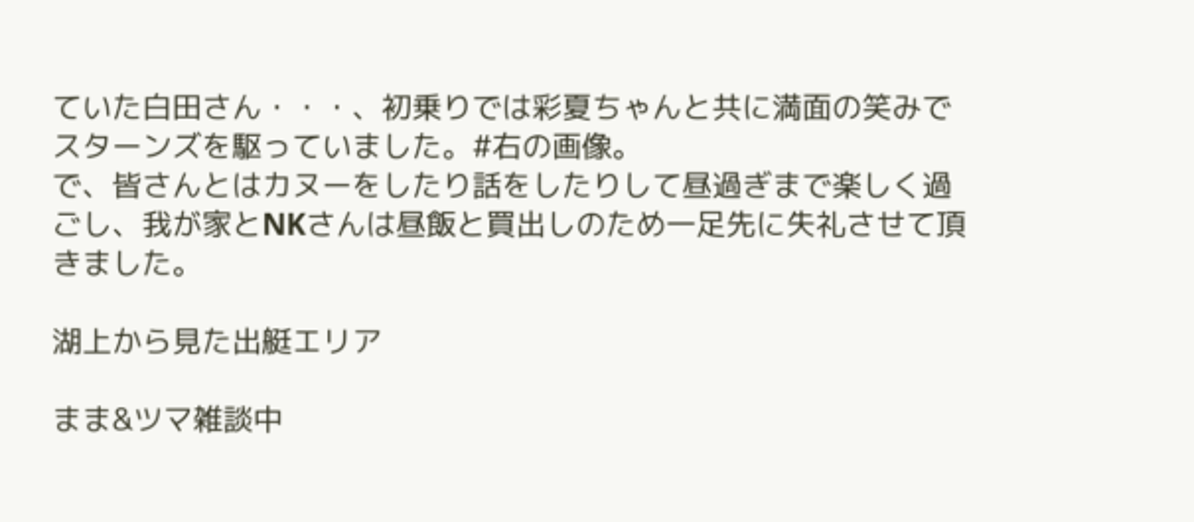ていた白田さん・・・、初乗りでは彩夏ちゃんと共に満面の笑みでスターンズを駆っていました。#右の画像。
で、皆さんとはカヌーをしたり話をしたりして昼過ぎまで楽しく過ごし、我が家とNKさんは昼飯と買出しのため一足先に失礼させて頂きました。

湖上から見た出艇エリア

まま&ツマ雑談中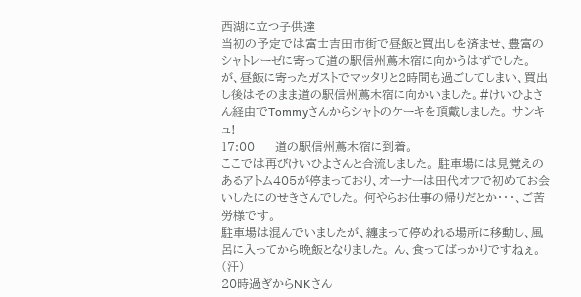西湖に立つ子供達
当初の予定では富士吉田市街で昼飯と買出しを済ませ、豊富のシャトレーゼに寄って道の駅信州蔦木宿に向かうはずでした。 が、昼飯に寄ったガストでマッタリと2時間も過ごしてしまい、買出し後はそのまま道の駅信州蔦木宿に向かいました。#けいひよさん経由でTommyさんからシャトのケーキを頂戴しました。 サンキュ!
17:00     道の駅信州蔦木宿に到着。
ここでは再びけいひよさんと合流しました。 駐車場には見覚えのあるアトム405が停まっており、オーナーは田代オフで初めてお会いしたにのせきさんでした。 何やらお仕事の帰りだとか・・・、ご苦労様です。
駐車場は混んでいましたが、纏まって停めれる場所に移動し、風呂に入ってから晩飯となりました。 ん、食ってばっかりですねぇ。(汗)
20時過ぎからNKさん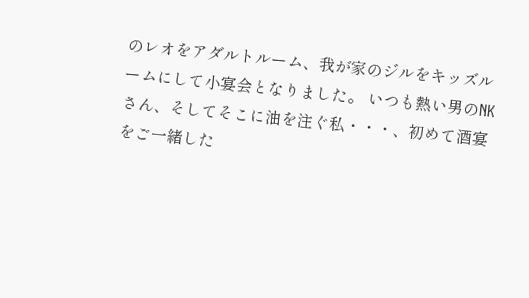のレオをアダルトルーム、我が家のジルをキッズルームにして小宴会となりました。 いつも熱い男のNKさん、そしてそこに油を注ぐ私・・・、初めて酒宴をご一緒した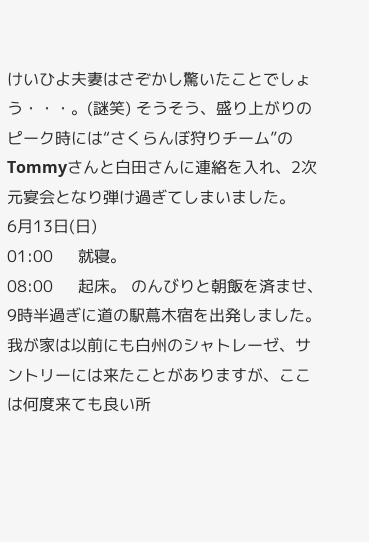けいひよ夫妻はさぞかし驚いたことでしょう・・・。(謎笑) そうそう、盛り上がりのピーク時には“さくらんぼ狩りチーム”のTommyさんと白田さんに連絡を入れ、2次元宴会となり弾け過ぎてしまいました。
6月13日(日)
01:00     就寝。
08:00     起床。 のんびりと朝飯を済ませ、9時半過ぎに道の駅蔦木宿を出発しました。
我が家は以前にも白州のシャトレーゼ、サントリーには来たことがありますが、ここは何度来ても良い所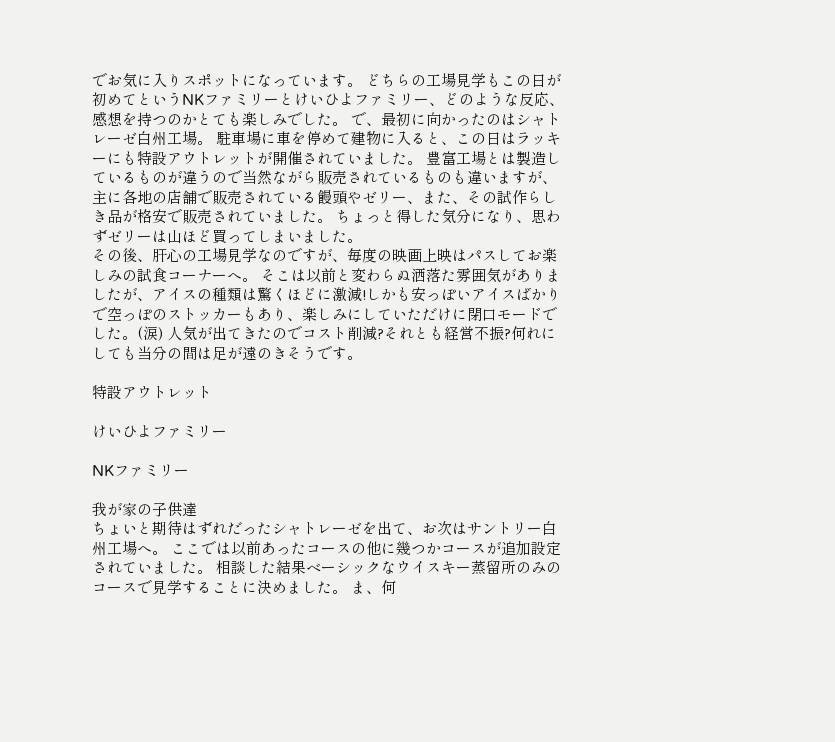でお気に入りスポットになっています。 どちらの工場見学もこの日が初めてというNKファミリーとけいひよファミリー、どのような反応、感想を持つのかとても楽しみでした。 で、最初に向かったのはシャトレーゼ白州工場。 駐車場に車を停めて建物に入ると、この日はラッキーにも特設アウトレットが開催されていました。 豊富工場とは製造しているものが違うので当然ながら販売されているものも違いますが、主に各地の店舗で販売されている饅頭やゼリー、また、その試作らしき品が格安で販売されていました。 ちょっと得した気分になり、思わずゼリーは山ほど買ってしまいました。
その後、肝心の工場見学なのですが、毎度の映画上映はパスしてお楽しみの試食コーナーへ。 そこは以前と変わらぬ洒落た雰囲気がありましたが、アイスの種類は驚くほどに激減!しかも安っぽいアイスばかりで空っぽのストッカーもあり、楽しみにしていただけに閉口モードでした。(涙) 人気が出てきたのでコスト削減?それとも経営不振?何れにしても当分の間は足が遠のきそうです。

特設アウトレット

けいひよファミリー

NKファミリー

我が家の子供達
ちょいと期待はずれだったシャトレーゼを出て、お次はサントリー白州工場へ。 ここでは以前あったコースの他に幾つかコースが追加設定されていました。 相談した結果ベーシックなウイスキー蒸留所のみのコースで見学することに決めました。 ま、何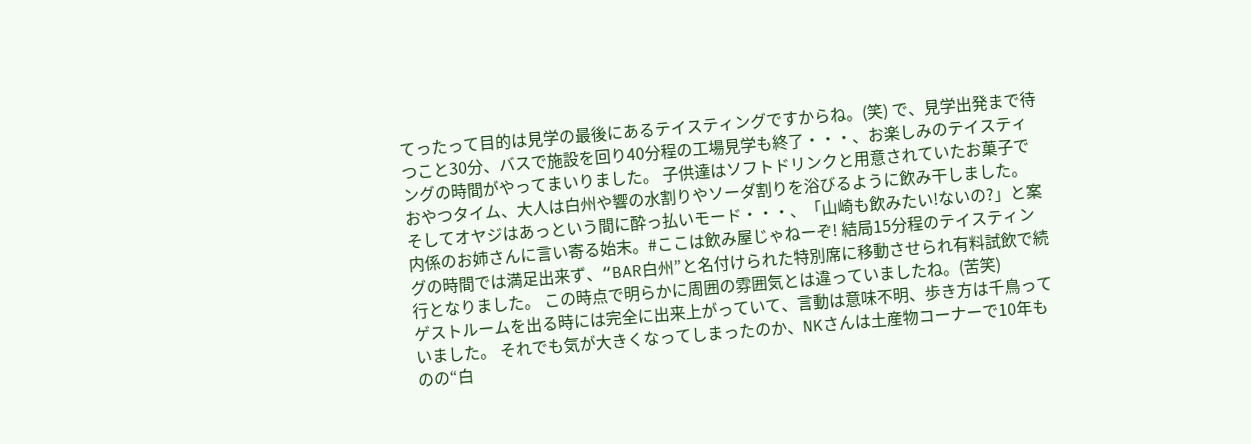てったって目的は見学の最後にあるテイスティングですからね。(笑) で、見学出発まで待つこと30分、バスで施設を回り40分程の工場見学も終了・・・、お楽しみのテイスティングの時間がやってまいりました。 子供達はソフトドリンクと用意されていたお菓子でおやつタイム、大人は白州や響の水割りやソーダ割りを浴びるように飲み干しました。 そしてオヤジはあっという間に酔っ払いモード・・・、「山崎も飲みたい!ないの?」と案内係のお姉さんに言い寄る始末。#ここは飲み屋じゃねーぞ! 結局15分程のテイスティングの時間では満足出来ず、“BAR白州”と名付けられた特別席に移動させられ有料試飲で続行となりました。 この時点で明らかに周囲の雰囲気とは違っていましたね。(苦笑)
ゲストルームを出る時には完全に出来上がっていて、言動は意味不明、歩き方は千鳥っていました。 それでも気が大きくなってしまったのか、NKさんは土産物コーナーで10年ものの“白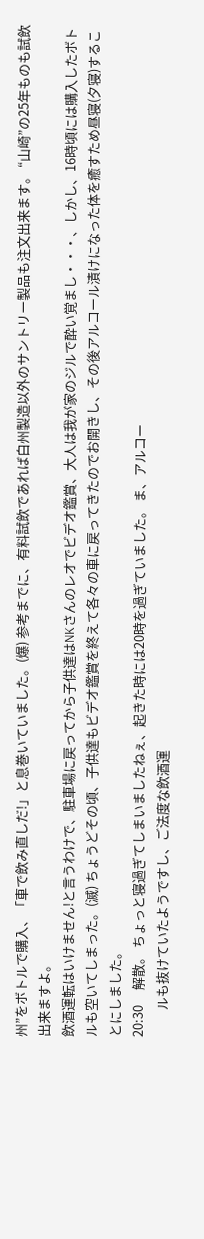州”をボトルで購入、「車で飲み直しだ!」と息巻いていました。(爆) 参考までに、有料試飲であれば白州製造以外のサントリー製品も注文出来ます。 “山崎”の25年ものも試飲出来ますよ。
飲酒運転はいけません!と言うわけで、駐車場に戻ってから子供達はNKさんのレオでビデオ鑑賞、大人は我が家のジルで酔い覚まし・・・、しかし、16時頃には購入したボトルも空いてしまった。(滅) ちょうどその頃、子供達もビデオ鑑賞を終えて各々の車に戻ってきたのでお開きし、その後アルコール漬けになった体を癒すため昼寝(夕寝)することにしました。
20:30     解散。 ちょっと寝過ぎてしまいましたねぇ、起きた時には20時を過ぎていました。 ま、アルコー
         ルも抜けていたようですし、ご法度な飲酒運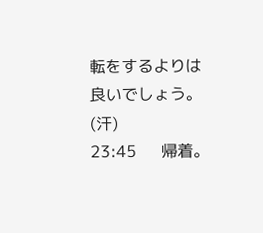転をするよりは良いでしょう。(汗)
23:45     帰着。